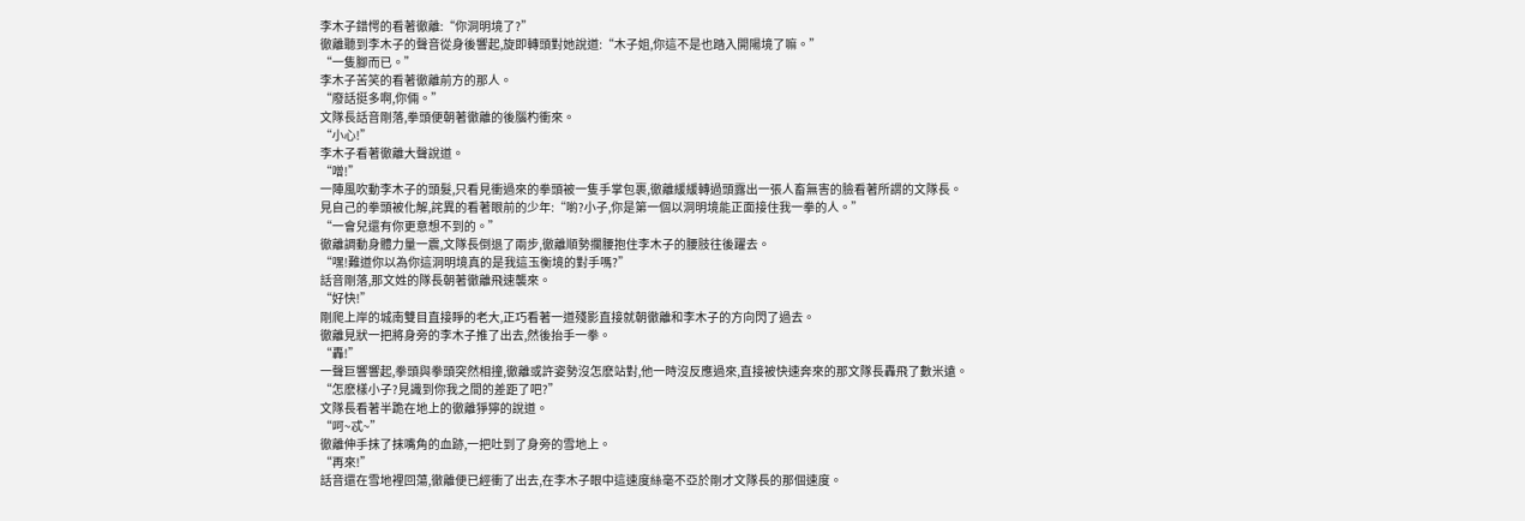李木子錯愕的看著徹離:“你洞明境了?”
徹離聽到李木子的聲音從身後響起,旋即轉頭對她說道:“木子姐,你這不是也踏入開陽境了嘛。”
“一隻腳而已。”
李木子苦笑的看著徹離前方的那人。
“廢話挺多啊,你倆。”
文隊長話音剛落,拳頭便朝著徹離的後腦杓衝來。
“小心!”
李木子看著徹離大聲說道。
“噌!”
一陣風吹動李木子的頭髮,只看見衝過來的拳頭被一隻手掌包裹,徹離緩緩轉過頭露出一張人畜無害的臉看著所謂的文隊長。
見自己的拳頭被化解,詫異的看著眼前的少年:“喲?小子,你是第一個以洞明境能正面接住我一拳的人。”
“一會兒還有你更意想不到的。”
徹離調動身體力量一震,文隊長倒退了兩步,徹離順勢攔腰抱住李木子的腰肢往後躍去。
“嘿!難道你以為你這洞明境真的是我這玉衡境的對手嗎?”
話音剛落,那文姓的隊長朝著徹離飛速襲來。
“好快!”
剛爬上岸的城南雙目直接睜的老大,正巧看著一道殘影直接就朝徹離和李木子的方向閃了過去。
徹離見狀一把將身旁的李木子推了出去,然後抬手一拳。
“轟!”
一聲巨響響起,拳頭與拳頭突然相撞,徹離或許姿勢沒怎麽站對,他一時沒反應過來,直接被快速奔來的那文隊長轟飛了數米遠。
“怎麽樣小子?見識到你我之間的差距了吧?”
文隊長看著半跪在地上的徹離猙獰的說道。
“呵~忒~”
徹離伸手抹了抹嘴角的血跡,一把吐到了身旁的雪地上。
“再來!”
話音還在雪地裡回蕩,徹離便已經衝了出去,在李木子眼中這速度絲毫不亞於剛才文隊長的那個速度。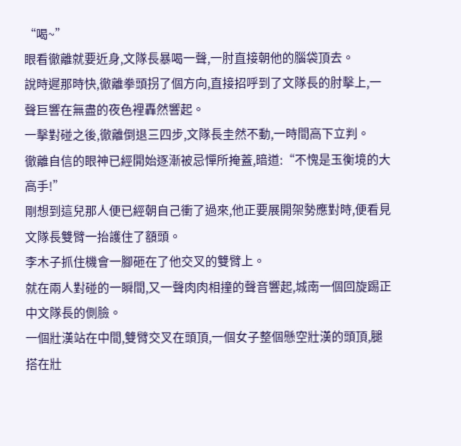“喝~”
眼看徹離就要近身,文隊長暴喝一聲,一肘直接朝他的腦袋頂去。
說時遲那時快,徹離拳頭拐了個方向,直接招呼到了文隊長的肘擊上,一聲巨響在無盡的夜色裡轟然響起。
一擊對碰之後,徹離倒退三四步,文隊長圭然不動,一時間高下立判。
徹離自信的眼神已經開始逐漸被忌憚所掩蓋,暗道:“不愧是玉衡境的大高手!”
剛想到這兒那人便已經朝自己衝了過來,他正要展開架勢應對時,便看見文隊長雙臂一抬護住了額頭。
李木子抓住機會一腳砸在了他交叉的雙臂上。
就在兩人對碰的一瞬間,又一聲肉肉相撞的聲音響起,城南一個回旋踢正中文隊長的側臉。
一個壯漢站在中間,雙臂交叉在頭頂,一個女子整個懸空壯漢的頭頂,腿搭在壯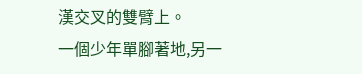漢交叉的雙臂上。
一個少年單腳著地,另一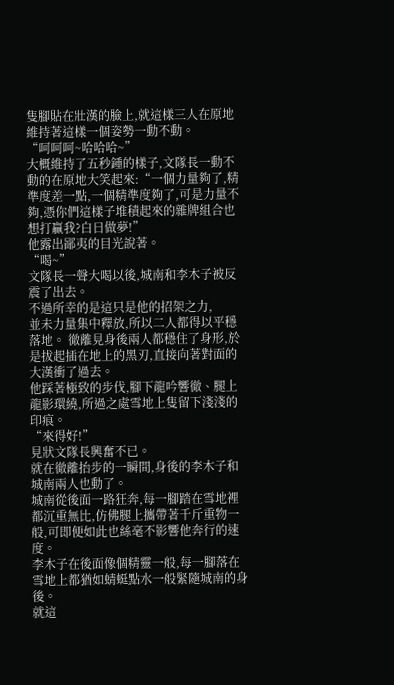隻腳貼在壯漢的臉上,就這樣三人在原地維持著這樣一個姿勢一動不動。
“呵呵呵~哈哈哈~”
大概維持了五秒鍾的樣子,文隊長一動不動的在原地大笑起來:“一個力量夠了,精準度差一點,一個精準度夠了,可是力量不夠,憑你們這樣子堆積起來的雜牌組合也想打贏我?白日做夢!”
他露出鄙夷的目光說著。
“喝~”
文隊長一聲大喝以後,城南和李木子被反震了出去。
不過所幸的是這只是他的招架之力,
並未力量集中釋放,所以二人都得以平穩落地。 徹離見身後兩人都穩住了身形,於是拔起插在地上的黑刃,直接向著對面的大漢衝了過去。
他踩著極致的步伐,腳下龍吟響徹、腿上龍影環繞,所過之處雪地上隻留下淺淺的印痕。
“來得好!”
見狀文隊長興奮不已。
就在徹離抬步的一瞬間,身後的李木子和城南兩人也動了。
城南從後面一路狂奔,每一腳踏在雪地裡都沉重無比,仿佛腿上攜帶著千斤重物一般,可即便如此也絲毫不影響他奔行的速度。
李木子在後面像個精靈一般,每一腳落在雪地上都猶如蜻蜓點水一般緊隨城南的身後。
就這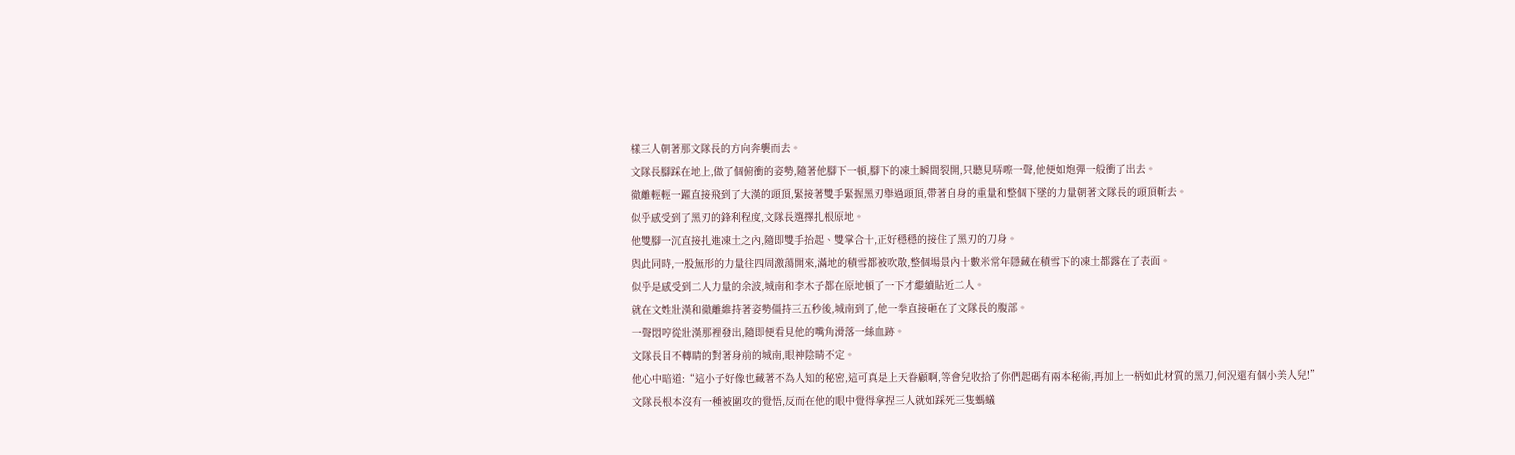樣三人朝著那文隊長的方向奔襲而去。
文隊長腳踩在地上,做了個俯衝的姿勢,隨著他腳下一頓,腳下的凍土瞬間裂開,只聽見哢嚓一聲,他便如炮彈一般衝了出去。
徹離輕輕一躍直接飛到了大漢的頭頂,緊接著雙手緊握黑刃舉過頭頂,帶著自身的重量和整個下墜的力量朝著文隊長的頭頂斬去。
似乎感受到了黑刃的鋒利程度,文隊長選擇扎根原地。
他雙腳一沉直接扎進凍土之內,隨即雙手抬起、雙掌合十,正好穩穩的接住了黑刃的刀身。
與此同時,一股無形的力量往四周激蕩開來,滿地的積雪都被吹散,整個場景內十數米常年隱藏在積雪下的凍土都露在了表面。
似乎是感受到二人力量的余波,城南和李木子都在原地頓了一下才繼續貼近二人。
就在文姓壯漢和徹離維持著姿勢僵持三五秒後,城南到了,他一拳直接砸在了文隊長的腹部。
一聲悶哼從壯漢那裡發出,隨即便看見他的嘴角滑落一絲血跡。
文隊長目不轉睛的對著身前的城南,眼神陰晴不定。
他心中暗道:“這小子好像也藏著不為人知的秘密,這可真是上天眷顧啊,等會兒收拾了你們起碼有兩本秘術,再加上一柄如此材質的黑刀,何況還有個小美人兒!”
文隊長根本沒有一種被圍攻的覺悟,反而在他的眼中覺得拿捏三人就如踩死三隻螞蟻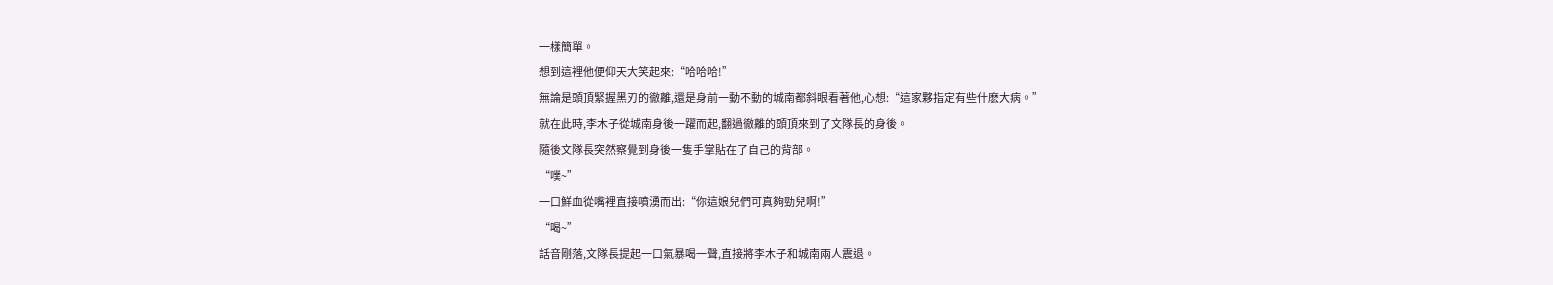一樣簡單。
想到這裡他便仰天大笑起來:“哈哈哈!”
無論是頭頂緊握黑刃的徹離,還是身前一動不動的城南都斜眼看著他,心想:“這家夥指定有些什麽大病。”
就在此時,李木子從城南身後一躍而起,翻過徹離的頭頂來到了文隊長的身後。
隨後文隊長突然察覺到身後一隻手掌貼在了自己的背部。
“噗~”
一口鮮血從嘴裡直接噴湧而出:“你這娘兒們可真夠勁兒啊!”
“喝~”
話音剛落,文隊長提起一口氣暴喝一聲,直接將李木子和城南兩人震退。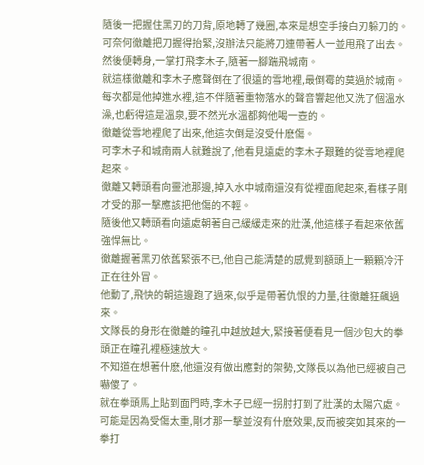隨後一把握住黑刃的刀背,原地轉了幾圈,本來是想空手接白刃躲刀的。
可奈何徹離把刀握得抬緊,沒辦法只能將刀連帶著人一並甩飛了出去。
然後便轉身,一掌打飛李木子,隨著一腳踹飛城南。
就這樣徹離和李木子應聲倒在了很遠的雪地裡,最倒霉的莫過於城南。
每次都是他掉進水裡,這不伴隨著重物落水的聲音響起他又洗了個溫水澡,也虧得這是溫泉,要不然光水溫都夠他喝一壺的。
徹離從雪地裡爬了出來,他這次倒是沒受什麽傷。
可李木子和城南兩人就難說了,他看見遠處的李木子艱難的從雪地裡爬起來。
徹離又轉頭看向靈池那邊,掉入水中城南還沒有從裡面爬起來,看樣子剛才受的那一擊應該把他傷的不輕。
隨後他又轉頭看向遠處朝著自己緩緩走來的壯漢,他這樣子看起來依舊強悍無比。
徹離握著黑刃依舊緊張不已,他自己能清楚的感覺到額頭上一顆顆冷汗正在往外冒。
他動了,飛快的朝這邊跑了過來,似乎是帶著仇恨的力量,往徹離狂飆過來。
文隊長的身形在徹離的瞳孔中越放越大,緊接著便看見一個沙包大的拳頭正在瞳孔裡極速放大。
不知道在想著什麽,他還沒有做出應對的架勢,文隊長以為他已經被自己嚇傻了。
就在拳頭馬上貼到面門時,李木子已經一拐肘打到了壯漢的太陽穴處。
可能是因為受傷太重,剛才那一擊並沒有什麽效果,反而被突如其來的一拳打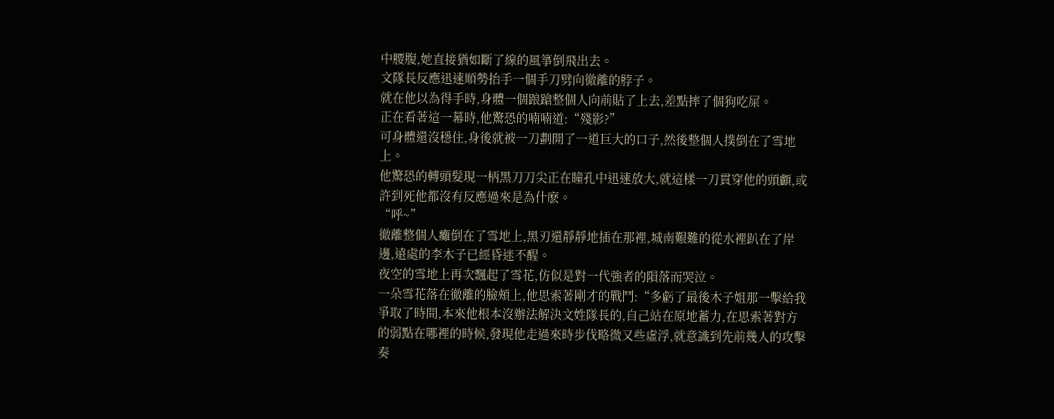中腰腹,她直接猶如斷了線的風箏倒飛出去。
文隊長反應迅速順勢抬手一個手刀劈向徹離的脖子。
就在他以為得手時,身體一個踉蹌整個人向前貼了上去,差點摔了個狗吃屎。
正在看著這一幕時,他驚恐的喃喃道:“殘影?”
可身體還沒穩住,身後就被一刀劃開了一道巨大的口子,然後整個人撲倒在了雪地上。
他驚恐的轉頭髮現一柄黑刀刀尖正在瞳孔中迅速放大,就這樣一刀貫穿他的頭顱,或許到死他都沒有反應過來是為什麽。
“呼~”
徹離整個人癱倒在了雪地上,黑刃還靜靜地插在那裡,城南艱難的從水裡趴在了岸邊,遠處的李木子已經昏迷不醒。
夜空的雪地上再次飄起了雪花,仿似是對一代強者的隕落而哭泣。
一朵雪花落在徹離的臉頰上,他思索著剛才的戰鬥:“多虧了最後木子姐那一擊給我爭取了時間,本來他根本沒辦法解決文姓隊長的,自己站在原地蓄力,在思索著對方的弱點在哪裡的時候,發現他走過來時步伐略微又些虛浮,就意識到先前幾人的攻擊奏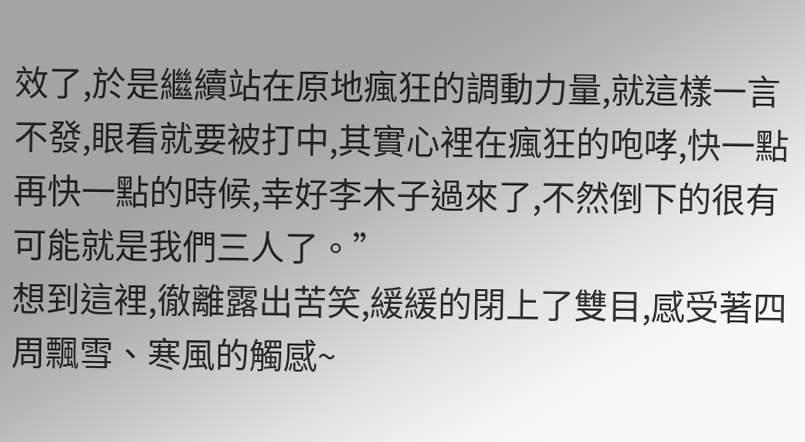效了,於是繼續站在原地瘋狂的調動力量,就這樣一言不發,眼看就要被打中,其實心裡在瘋狂的咆哮,快一點再快一點的時候,幸好李木子過來了,不然倒下的很有可能就是我們三人了。”
想到這裡,徹離露出苦笑,緩緩的閉上了雙目,感受著四周飄雪、寒風的觸感~